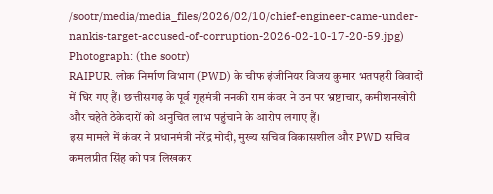/sootr/media/media_files/2026/02/10/chief-engineer-came-under-nankis-target-accused-of-corruption-2026-02-10-17-20-59.jpg)
Photograph: (the sootr)
RAIPUR. लोक निर्माण विभाग (PWD) के चीफ इंजीनियर विजय कुमार भतपहरी विवादों में घिर गए हैं। छत्तीसगढ़ के पूर्व गृहमंत्री ननकी राम कंवर ने उन पर भ्रष्टाचार, कमीशनखोरी और चहेते ठेकेदारों को अनुचित लाभ पहुंचाने के आरोप लगाए हैं।
इस मामले में कंवर ने प्रधानमंत्री नरेंद्र मोदी, मुख्य सचिव विकासशील और PWD सचिव कमलप्रीत सिंह को पत्र लिखकर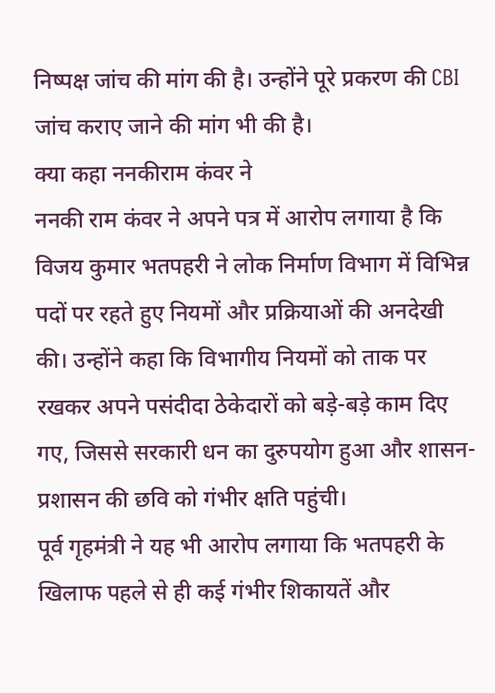निष्पक्ष जांच की मांग की है। उन्होंने पूरे प्रकरण की CBI जांच कराए जाने की मांग भी की है।
क्या कहा ननकीराम कंवर ने
ननकी राम कंवर ने अपने पत्र में आरोप लगाया है कि विजय कुमार भतपहरी ने लोक निर्माण विभाग में विभिन्न पदों पर रहते हुए नियमों और प्रक्रियाओं की अनदेखी की। उन्होंने कहा कि विभागीय नियमों को ताक पर रखकर अपने पसंदीदा ठेकेदारों को बड़े-बड़े काम दिए गए, जिससे सरकारी धन का दुरुपयोग हुआ और शासन-प्रशासन की छवि को गंभीर क्षति पहुंची।
पूर्व गृहमंत्री ने यह भी आरोप लगाया कि भतपहरी के खिलाफ पहले से ही कई गंभीर शिकायतें और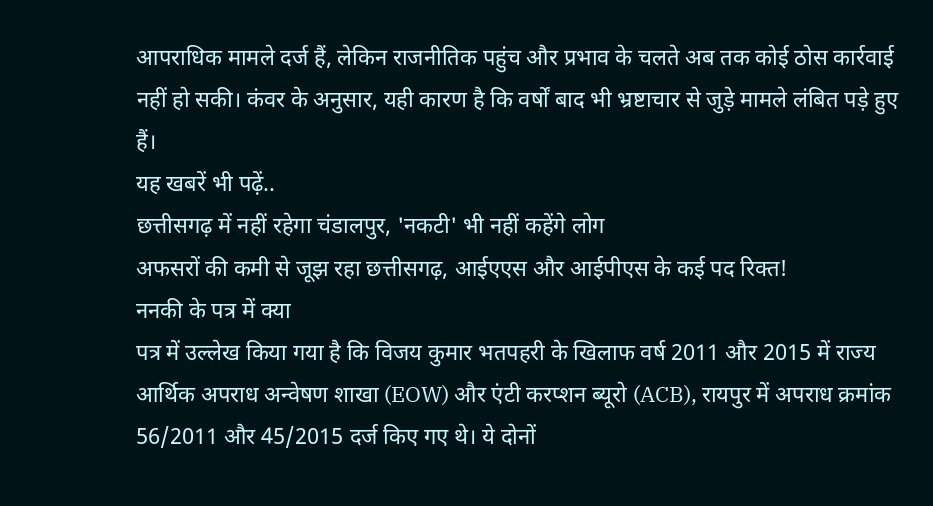आपराधिक मामले दर्ज हैं, लेकिन राजनीतिक पहुंच और प्रभाव के चलते अब तक कोई ठोस कार्रवाई नहीं हो सकी। कंवर के अनुसार, यही कारण है कि वर्षों बाद भी भ्रष्टाचार से जुड़े मामले लंबित पड़े हुए हैं।
यह खबरें भी पढ़ें..
छत्तीसगढ़ में नहीं रहेगा चंडालपुर, 'नकटी' भी नहीं कहेंगे लोग
अफसरों की कमी से जूझ रहा छत्तीसगढ़, आईएएस और आईपीएस के कई पद रिक्त!
ननकी के पत्र में क्या
पत्र में उल्लेख किया गया है कि विजय कुमार भतपहरी के खिलाफ वर्ष 2011 और 2015 में राज्य आर्थिक अपराध अन्वेषण शाखा (EOW) और एंटी करप्शन ब्यूरो (ACB), रायपुर में अपराध क्रमांक 56/2011 और 45/2015 दर्ज किए गए थे। ये दोनों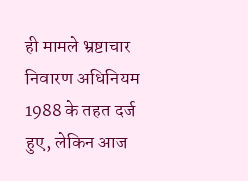ही मामले भ्रष्टाचार निवारण अधिनियम 1988 के तहत दर्ज हुए, लेकिन आज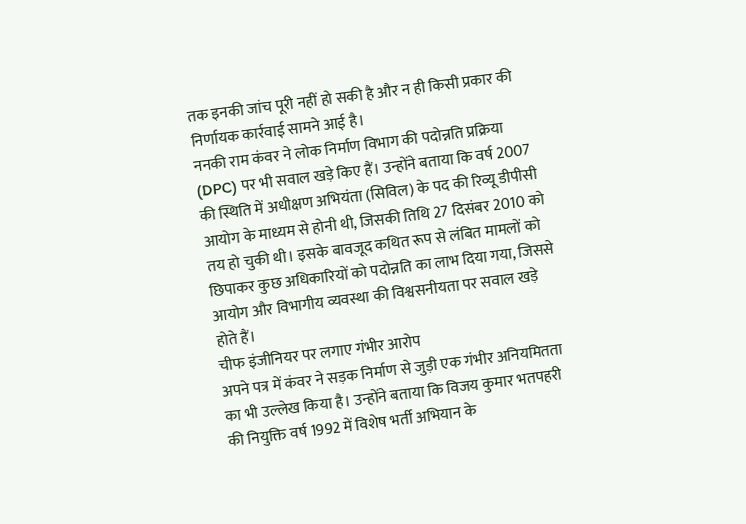तक इनकी जांच पूरी नहीं हो सकी है और न ही किसी प्रकार की निर्णायक कार्रवाई सामने आई है।
ननकी राम कंवर ने लोक निर्माण विभाग की पदोन्नति प्रक्रिया (DPC) पर भी सवाल खड़े किए हैं। उन्होंने बताया कि वर्ष 2007 की स्थिति में अधीक्षण अभियंता (सिविल) के पद की रिव्यू डीपीसी आयोग के माध्यम से होनी थी, जिसकी तिथि 27 दिसंबर 2010 को तय हो चुकी थी। इसके बावजूद कथित रूप से लंबित मामलों को छिपाकर कुछ अधिकारियों को पदोन्नति का लाभ दिया गया, जिससे आयोग और विभागीय व्यवस्था की विश्वसनीयता पर सवाल खड़े होते हैं।
चीफ इंजीनियर पर लगाए गंभीर आरोप
अपने पत्र में कंवर ने सड़क निर्माण से जुड़ी एक गंभीर अनियमितता का भी उल्लेख किया है। उन्होंने बताया कि विजय कुमार भतपहरी की नियुक्ति वर्ष 1992 में विशेष भर्ती अभियान के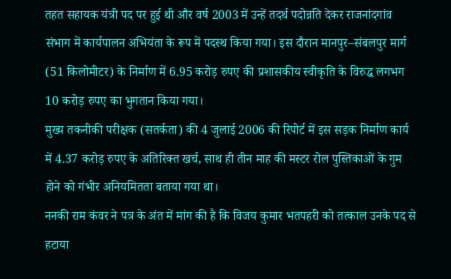तहत सहायक यंत्री पद पर हुई थी और वर्ष 2003 में उन्हें तदर्थ पदोन्नति देकर राजनांदगांव संभाग में कार्यपालन अभियंता के रूप में पदस्थ किया गया। इस दौरान मानपुर–संबलपुर मार्ग (51 किलोमीटर) के निर्माण में 6.95 करोड़ रुपए की प्रशासकीय स्वीकृति के विरुद्ध लगभग 10 करोड़ रुपए का भुगतान किया गया।
मुख्य तकनीकी परीक्षक (सतर्कता) की 4 जुलाई 2006 की रिपोर्ट में इस सड़क निर्माण कार्य में 4.37 करोड़ रुपए के अतिरिक्त खर्च, साथ ही तीन माह की मस्टर रोल पुस्तिकाओं के गुम होने को गंभीर अनियमितता बताया गया था।
ननकी राम कंवर ने पत्र के अंत में मांग की है कि विजय कुमार भतपहरी को तत्काल उनके पद से हटाया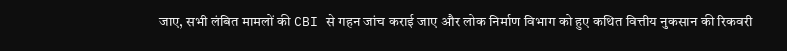जाए, सभी लंबित मामलों की CBI से गहन जांच कराई जाए और लोक निर्माण विभाग को हुए कथित वित्तीय नुकसान की रिकवरी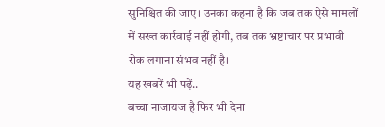सुनिश्चित की जाए। उनका कहना है कि जब तक ऐसे मामलों में सख्त कार्रवाई नहीं होगी, तब तक भ्रष्टाचार पर प्रभावी रोक लगाना संभव नहीं है।
यह खबरें भी पढ़ें..
बच्चा नाजायज है फिर भी देना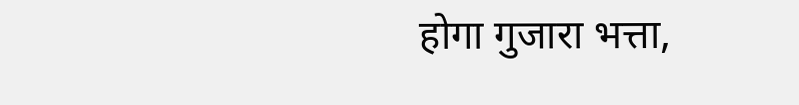होगा गुजारा भत्ता,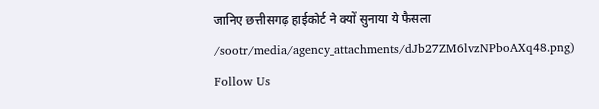जानिए छत्तीसगढ़ हाईकोर्ट ने क्यों सुनाया ये फैसला
/sootr/media/agency_attachments/dJb27ZM6lvzNPboAXq48.png)
Follow Us